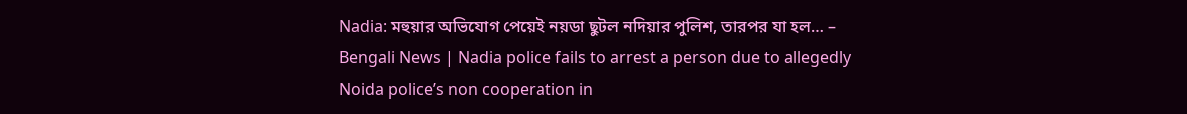Nadia: মহুয়ার অভিযোগ পেয়েই নয়ডা ছুটল নদিয়ার পুলিশ, তারপর যা হল… – Bengali News | Nadia police fails to arrest a person due to allegedly Noida police’s non cooperation in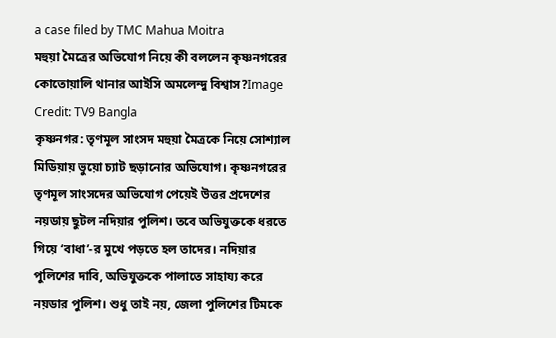a case filed by TMC Mahua Moitra
মহুয়া মৈত্রের অভিযোগ নিয়ে কী বললেন কৃষ্ণনগরের কোতোয়ালি থানার আইসি অমলেন্দু বিশ্বাস?Image Credit: TV9 Bangla
কৃষ্ণনগর: তৃণমূল সাংসদ মহুয়া মৈত্রকে নিয়ে সোশ্যাল মিডিয়ায় ভুয়ো চ্যাট ছড়ানোর অভিযোগ। কৃষ্ণনগরের তৃণমূল সাংসদের অভিযোগ পেয়েই উত্তর প্রদেশের নয়ডায় ছুটল নদিয়ার পুলিশ। তবে অভিযুক্তকে ধরতে গিয়ে ‘বাধা’-র মুখে পড়তে হল তাদের। নদিয়ার পুলিশের দাবি, অভিযুক্তকে পালাতে সাহায্য করে নয়ডার পুলিশ। শুধু তাই নয়, জেলা পুলিশের টিমকে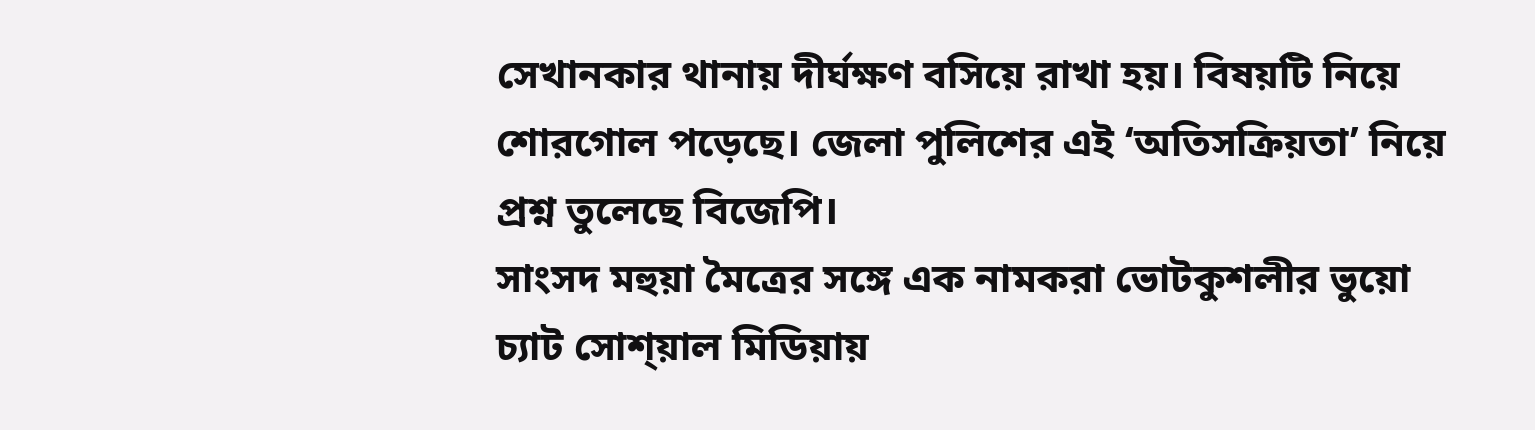সেখানকার থানায় দীর্ঘক্ষণ বসিয়ে রাখা হয়। বিষয়টি নিয়ে শোরগোল পড়েছে। জেলা পুলিশের এই ‘অতিসক্রিয়তা’ নিয়ে প্রশ্ন তুলেছে বিজেপি।
সাংসদ মহুয়া মৈত্রের সঙ্গে এক নামকরা ভোটকুশলীর ভুয়ো চ্যাট সোশ্য়াল মিডিয়ায়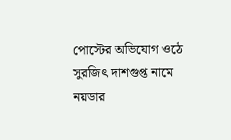পোস্টের অভিযোগ ওঠে সুরজিৎ দাশগুপ্ত নামে নয়ডার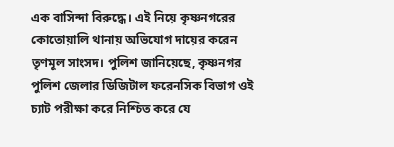এক বাসিন্দা বিরুদ্ধে। এই নিয়ে কৃষ্ণনগরের কোতোয়ালি থানায় অভিযোগ দায়ের করেন তৃণমূল সাংসদ। পুলিশ জানিয়েছে, কৃষ্ণনগর পুলিশ জেলার ডিজিটাল ফরেনসিক বিভাগ ওই চ্যাট পরীক্ষা করে নিশ্চিত করে যে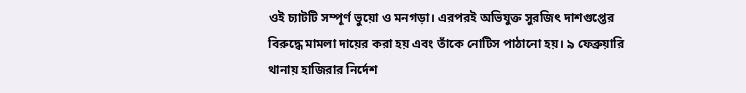ওই চ্যাটটি সম্পূর্ণ ভুয়ো ও মনগড়া। এরপরই অভিযুক্ত সুরজিৎ দাশগুপ্তের বিরুদ্ধে মামলা দায়ের করা হয় এবং তাঁকে নোটিস পাঠানো হয়। ৯ ফেব্রুয়ারি থানায় হাজিরার নির্দেশ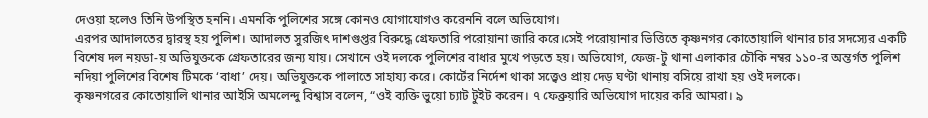দেওয়া হলেও তিনি উপস্থিত হননি। এমনকি পুলিশের সঙ্গে কোনও যোগাযোগও করেননি বলে অভিযোগ।
এরপর আদালতের দ্বারস্থ হয় পুলিশ। আদালত সুরজিৎ দাশগুপ্তর বিরুদ্ধে গ্রেফতারি পরোয়ানা জারি করে।সেই পরোয়ানার ভিত্তিতে কৃষ্ণনগর কোতোয়ালি থানার চার সদস্যের একটি বিশেষ দল নয়ডা-য় অভিযুক্তকে গ্রেফতারের জন্য যায়। সেখানে ওই দলকে পুলিশের বাধার মুখে পড়তে হয়। অভিযোগ, ফেজ-টু থানা এলাকার চৌকি নম্বর ১১০-র অন্তর্গত পুলিশ নদিয়া পুলিশের বিশেষ টিমকে ‘বাধা’ দেয়। অভিযুক্তকে পালাতে সাহায্য করে। কোর্টের নির্দেশ থাকা সত্ত্বেও প্রায় দেড় ঘণ্টা থানায় বসিয়ে রাখা হয় ওই দলকে।
কৃষ্ণনগরের কোতোয়ালি থানার আইসি অমলেন্দু বিশ্বাস বলেন, “ওই ব্যক্তি ভুয়ো চ্যাট টুইট করেন। ৭ ফেব্রুয়ারি অভিযোগ দায়ের করি আমরা। ৯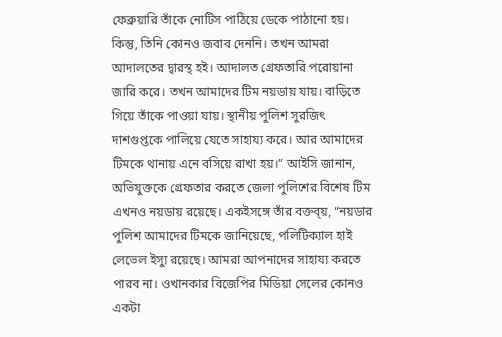ফেব্রুয়ারি তাঁকে নোটিস পাঠিয়ে ডেকে পাঠানো হয়। কিন্তু, তিনি কোনও জবাব দেননি। তখন আমরা আদালতের দ্বারস্থ হই। আদালত গ্রেফতারি পরোয়ানা জারি করে। তখন আমাদের টিম নয়ডায় যায়। বাড়িতে গিয়ে তাঁকে পাওয়া যায়। স্থানীয় পুলিশ সুরজিৎ দাশগুপ্তকে পালিয়ে যেতে সাহায্য করে। আর আমাদের টিমকে থানায় এনে বসিয়ে রাখা হয়।” আইসি জানান, অভিযুক্তকে গ্রেফতার করতে জেলা পুলিশের বিশেষ টিম এখনও নয়ডায় রয়েছে। একইসঙ্গে তাঁর বক্তব্য়, “নয়ডার পুলিশ আমাদের টিমকে জানিয়েছে, পলিটিক্যাল হাই লেভেল ইস্যু রয়েছে। আমরা আপনাদের সাহায্য করতে পারব না। ওখানকার বিজেপির মিডিয়া সেলের কোনও একটা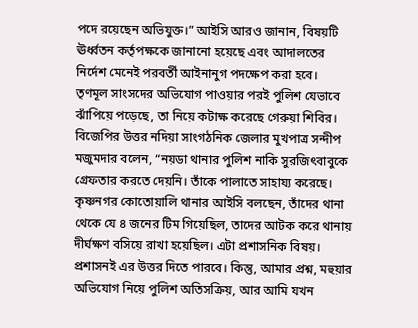পদে রয়েছেন অভিযুক্ত।” আইসি আরও জানান, বিষয়টি ঊর্ধ্বতন কর্তৃপক্ষকে জানানো হয়েছে এবং আদালতের নির্দেশ মেনেই পরবর্তী আইনানুগ পদক্ষেপ করা হবে।
তৃণমূল সাংসদের অভিযোগ পাওয়ার পরই পুলিশ যেভাবে ঝাঁপিয়ে পড়েছে, তা নিয়ে কটাক্ষ করেছে গেরুয়া শিবির। বিজেপির উত্তর নদিয়া সাংগঠনিক জেলার মুখপাত্র সন্দীপ মজুমদার বলেন, “নয়ডা থানার পুলিশ নাকি সুরজিৎবাবুকে গ্রেফতার করতে দেয়নি। তাঁকে পালাতে সাহায্য করেছে। কৃষ্ণনগর কোতোয়ালি থানার আইসি বলছেন, তাঁদের থানা থেকে যে ৪ জনের টিম গিয়েছিল, তাদের আটক করে থানায় দীর্ঘক্ষণ বসিয়ে রাখা হয়েছিল। এটা প্রশাসনিক বিষয়। প্রশাসনই এর উত্তর দিতে পারবে। কিন্তু, আমার প্রশ্ন, মহুয়ার অভিযোগ নিয়ে পুলিশ অতিসক্রিয়, আর আমি যখন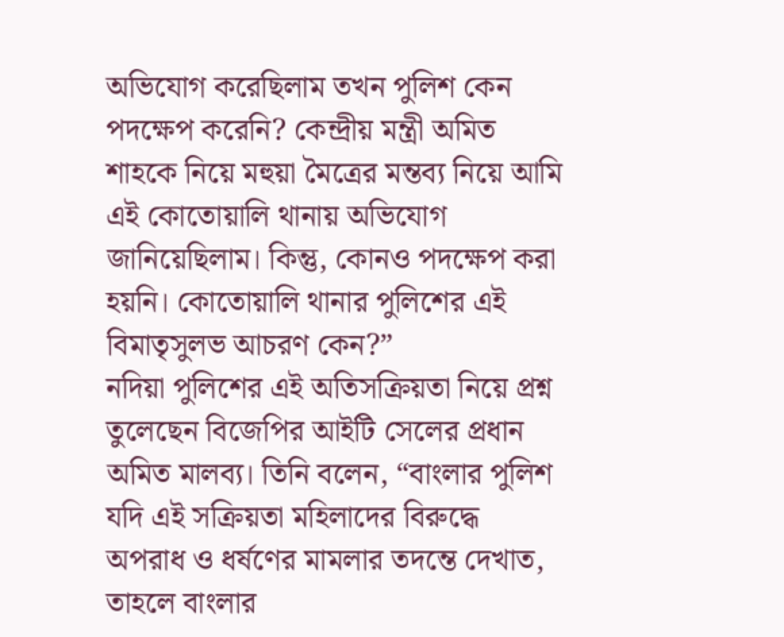অভিযোগ করেছিলাম তখন পুলিশ কেন পদক্ষেপ করেনি? কেন্দ্রীয় মন্ত্রী অমিত শাহকে নিয়ে মহুয়া মৈত্রের মন্তব্য নিয়ে আমি এই কোতোয়ালি থানায় অভিযোগ জানিয়েছিলাম। কিন্তু, কোনও পদক্ষেপ করা হয়নি। কোতোয়ালি থানার পুলিশের এই বিমাতৃসুলভ আচরণ কেন?”
নদিয়া পুলিশের এই অতিসক্রিয়তা নিয়ে প্রশ্ন তুলেছেন বিজেপির আইটি সেলের প্রধান অমিত মালব্য। তিনি বলেন, “বাংলার পুলিশ যদি এই সক্রিয়তা মহিলাদের বিরুদ্ধে অপরাধ ও ধর্ষণের মামলার তদন্তে দেখাত, তাহলে বাংলার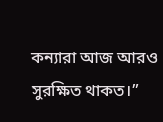কন্যারা আজ আরও সুরক্ষিত থাকত।”